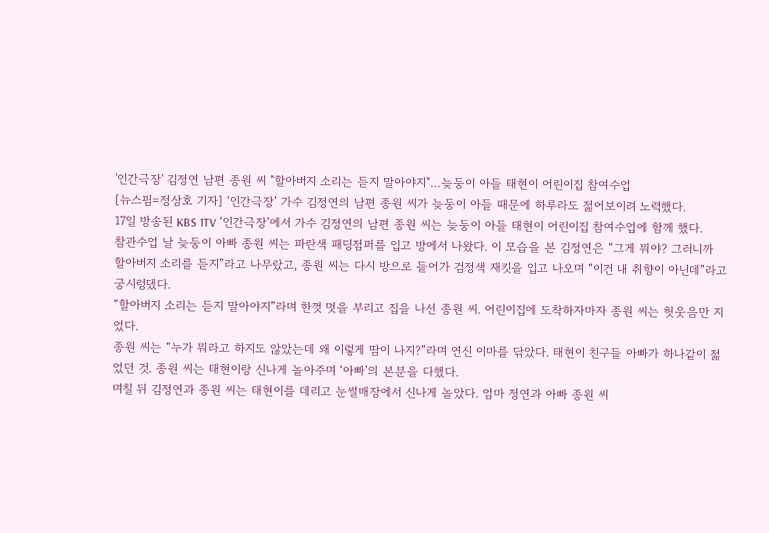'인간극장' 김정연 남편 종원 씨 "할아버지 소리는 듣지 말아야지"…늦둥이 아들 태현이 어린이집 참여수업
[뉴스핌=정상호 기자] ‘인간극장’ 가수 김정연의 남편 종원 씨가 늦둥이 아들 때문에 하루라도 젊어보이려 노력했다.
17일 방송된 KBS 1TV ‘인간극장’에서 가수 김정연의 남편 종원 씨는 늦둥이 아들 태현이 어린이집 참여수업에 함께 했다.
참관수업 날 늦둥이 아빠 종원 씨는 파란색 패딩점퍼를 입고 방에서 나왔다. 이 모습을 본 김정연은 “그게 뭐야? 그러니까 할아버지 소리를 듣지”라고 나무랐고, 종원 씨는 다시 방으로 들어가 검정색 재킷을 입고 나오며 “이건 내 취향이 아닌데”라고 궁시렁댔다.
“할아버지 소리는 듣지 말아야지”라며 한껏 멋을 부리고 집을 나선 종원 씨. 어린이집에 도착하자마자 종원 씨는 헛웃음만 지었다.
종원 씨는 “누가 뭐라고 하지도 않았는데 왜 이렇게 땀이 나지?”라며 연신 이마를 닦았다. 태현이 친구들 아빠가 하나같이 젊었던 것. 종원 씨는 태현이랑 신나게 놀아주며 ‘아빠’의 본분을 다했다.
며칠 뒤 김정연과 종원 씨는 태현이를 데리고 눈썰매장에서 신나게 놀았다. 엄마 정연과 아빠 종원 씨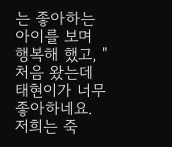는 좋아하는 아이를 보며 행복해 했고, "처음 왔는데 태현이가 너무 좋아하네요. 저희는 죽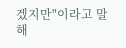겠지만"이라고 말해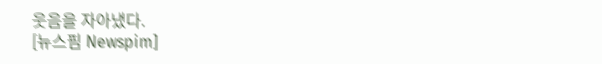웃음을 자아냈다.
[뉴스핌 Newspim]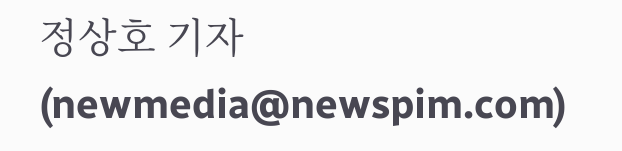정상호 기자(newmedia@newspim.com)